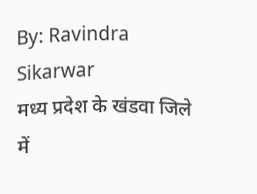By: Ravindra Sikarwar
मध्य प्रदेश के खंडवा जिले में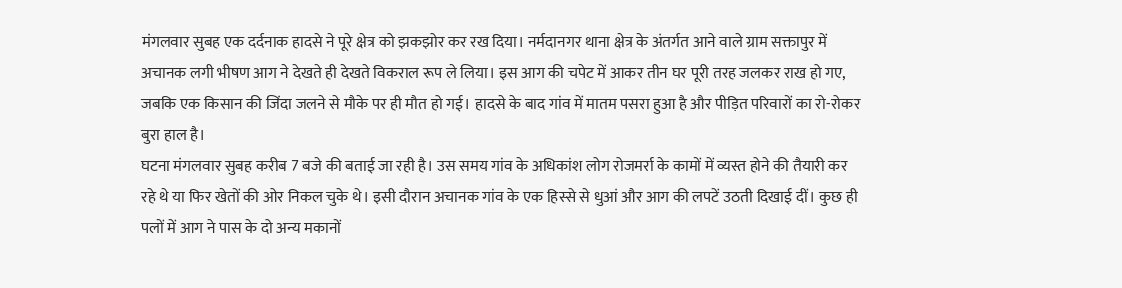मंगलवार सुबह एक दर्दनाक हादसे ने पूरे क्षेत्र को झकझोर कर रख दिया। नर्मदानगर थाना क्षेत्र के अंतर्गत आने वाले ग्राम सक्तापुर में अचानक लगी भीषण आग ने देखते ही देखते विकराल रूप ले लिया। इस आग की चपेट में आकर तीन घर पूरी तरह जलकर राख हो गए, जबकि एक किसान की जिंदा जलने से मौके पर ही मौत हो गई। हादसे के बाद गांव में मातम पसरा हुआ है और पीड़ित परिवारों का रो-रोकर बुरा हाल है।
घटना मंगलवार सुबह करीब 7 बजे की बताई जा रही है। उस समय गांव के अधिकांश लोग रोजमर्रा के कामों में व्यस्त होने की तैयारी कर रहे थे या फिर खेतों की ओर निकल चुके थे। इसी दौरान अचानक गांव के एक हिस्से से धुआं और आग की लपटें उठती दिखाई दीं। कुछ ही पलों में आग ने पास के दो अन्य मकानों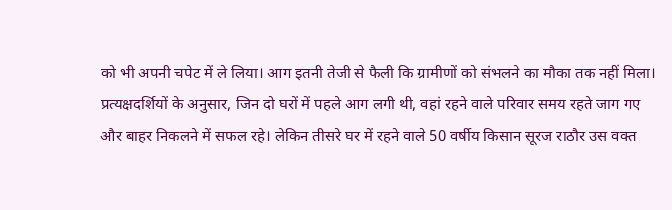को भी अपनी चपेट में ले लिया। आग इतनी तेजी से फैली कि ग्रामीणों को संभलने का मौका तक नहीं मिला।
प्रत्यक्षदर्शियों के अनुसार, जिन दो घरों में पहले आग लगी थी, वहां रहने वाले परिवार समय रहते जाग गए और बाहर निकलने में सफल रहे। लेकिन तीसरे घर में रहने वाले 50 वर्षीय किसान सूरज राठौर उस वक्त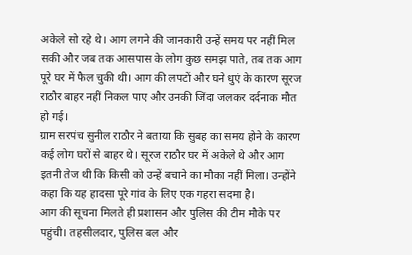अकेले सो रहे थे। आग लगने की जानकारी उन्हें समय पर नहीं मिल सकी और जब तक आसपास के लोग कुछ समझ पाते, तब तक आग पूरे घर में फैल चुकी थी। आग की लपटों और घने धुएं के कारण सूरज राठौर बाहर नहीं निकल पाए और उनकी जिंदा जलकर दर्दनाक मौत हो गई।
ग्राम सरपंच सुनील राठौर ने बताया कि सुबह का समय होने के कारण कई लोग घरों से बाहर थे। सूरज राठौर घर में अकेले थे और आग इतनी तेज थी कि किसी को उन्हें बचाने का मौका नहीं मिला। उन्होंने कहा कि यह हादसा पूरे गांव के लिए एक गहरा सदमा है।
आग की सूचना मिलते ही प्रशासन और पुलिस की टीम मौके पर पहुंची। तहसीलदार, पुलिस बल और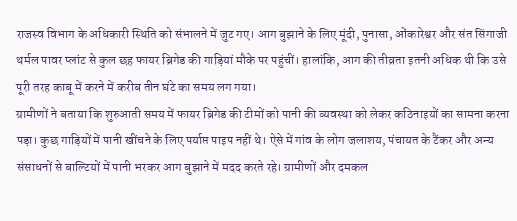राजस्व विभाग के अधिकारी स्थिति को संभालने में जुट गए। आग बुझाने के लिए मूंदी, पुनासा, ओंकारेश्वर और संत सिंगाजी थर्मल पावर प्लांट से कुल छह फायर ब्रिगेड की गाड़ियां मौके पर पहुंचीं। हालांकि, आग की तीव्रता इतनी अधिक थी कि उसे पूरी तरह काबू में करने में करीब तीन घंटे का समय लग गया।
ग्रामीणों ने बताया कि शुरुआती समय में फायर ब्रिगेड की टीमों को पानी की व्यवस्था को लेकर कठिनाइयों का सामना करना पड़ा। कुछ गाड़ियों में पानी खींचने के लिए पर्याप्त पाइप नहीं थे। ऐसे में गांव के लोग जलाशय, पंचायत के टैंकर और अन्य संसाधनों से बाल्टियों में पानी भरकर आग बुझाने में मदद करते रहे। ग्रामीणों और दमकल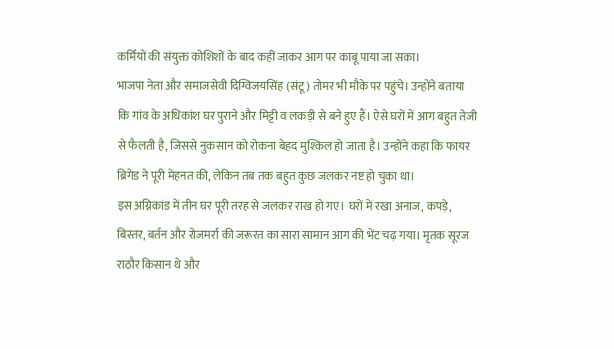कर्मियों की संयुक्त कोशिशों के बाद कहीं जाकर आग पर काबू पाया जा सका।
भाजपा नेता और समाजसेवी दिग्विजयसिंह (संटू) तोमर भी मौके पर पहुंचे। उन्होंने बताया कि गांव के अधिकांश घर पुराने और मिट्टी व लकड़ी से बने हुए हैं। ऐसे घरों में आग बहुत तेजी से फैलती है, जिससे नुकसान को रोकना बेहद मुश्किल हो जाता है। उन्होंने कहा कि फायर ब्रिगेड ने पूरी मेहनत की, लेकिन तब तक बहुत कुछ जलकर नष्ट हो चुका था।
इस अग्निकांड में तीन घर पूरी तरह से जलकर राख हो गए। घरों में रखा अनाज, कपड़े, बिस्तर, बर्तन और रोजमर्रा की जरूरत का सारा सामान आग की भेंट चढ़ गया। मृतक सूरज राठौर किसान थे और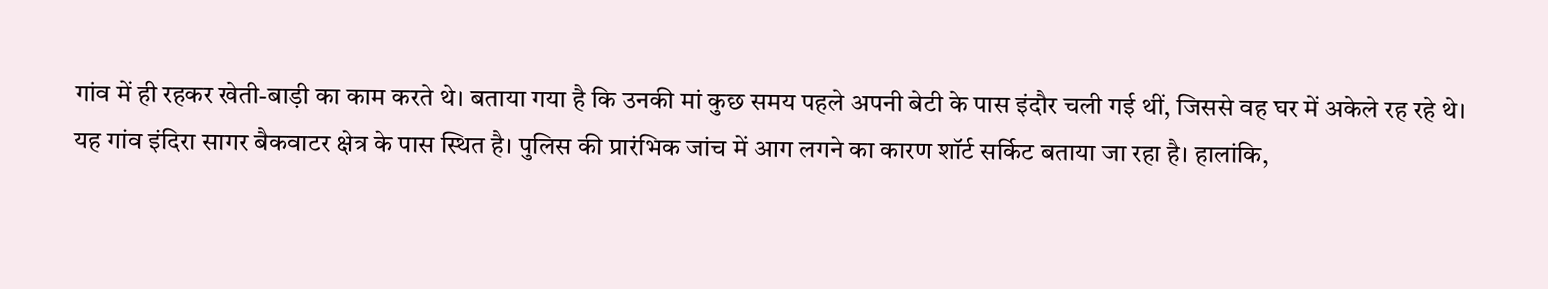गांव में ही रहकर खेती-बाड़ी का काम करते थे। बताया गया है कि उनकी मां कुछ समय पहले अपनी बेटी के पास इंदौर चली गई थीं, जिससे वह घर में अकेले रह रहे थे।
यह गांव इंदिरा सागर बैकवाटर क्षेत्र के पास स्थित है। पुलिस की प्रारंभिक जांच में आग लगने का कारण शॉर्ट सर्किट बताया जा रहा है। हालांकि,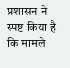प्रशासन ने स्पष्ट किया है कि मामले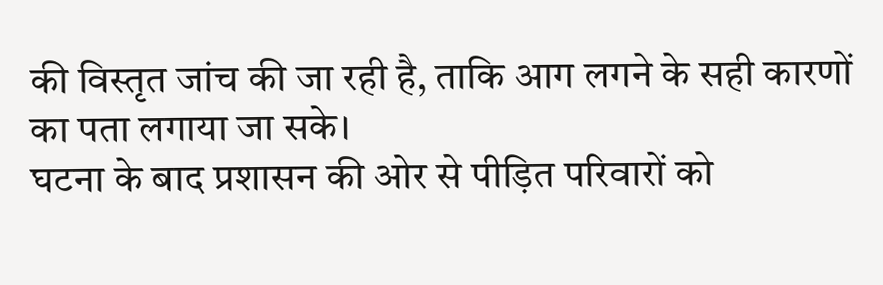की विस्तृत जांच की जा रही है, ताकि आग लगने के सही कारणों का पता लगाया जा सके।
घटना के बाद प्रशासन की ओर से पीड़ित परिवारों को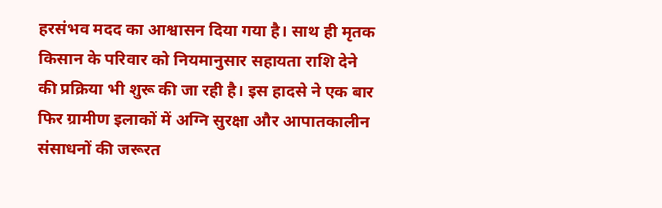हरसंभव मदद का आश्वासन दिया गया है। साथ ही मृतक किसान के परिवार को नियमानुसार सहायता राशि देने की प्रक्रिया भी शुरू की जा रही है। इस हादसे ने एक बार फिर ग्रामीण इलाकों में अग्नि सुरक्षा और आपातकालीन संसाधनों की जरूरत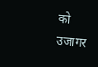को उजागर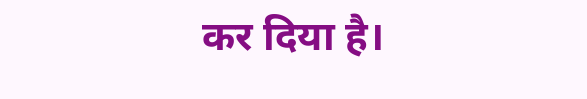कर दिया है।